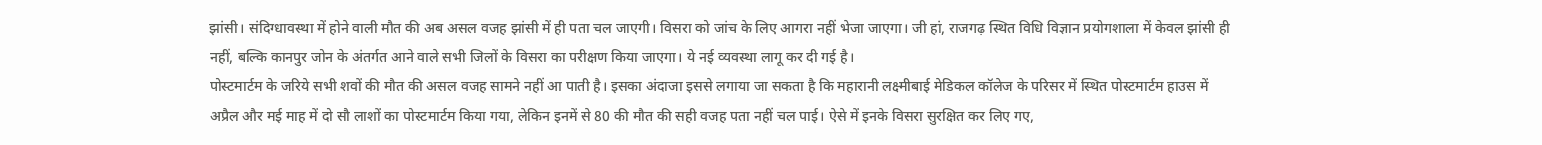झांसी। संदिग्धावस्था में होने वाली मौत की अब असल वजह झांसी में ही पता चल जाएगी। विसरा को जांच के लिए आगरा नहीं भेजा जाएगा। जी हां, राजगढ़ स्थित विधि विज्ञान प्रयोगशाला में केवल झांसी ही नहीं, बल्कि कानपुर जोन के अंतर्गत आने वाले सभी जिलों के विसरा का परीक्षण किया जाएगा। ये नई व्यवस्था लागू कर दी गई है।
पोस्टमार्टम के जरिये सभी शवों की मौत की असल वजह सामने नहीं आ पाती है। इसका अंदाजा इससे लगाया जा सकता है कि महारानी लक्ष्मीबाई मेडिकल कॉलेज के परिसर में स्थित पोस्टमार्टम हाउस में अप्रैल और मई माह में दो सौ लाशों का पोस्टमार्टम किया गया, लेकिन इनमें से 80 की मौत की सही वजह पता नहीं चल पाई। ऐसे में इनके विसरा सुरक्षित कर लिए गए,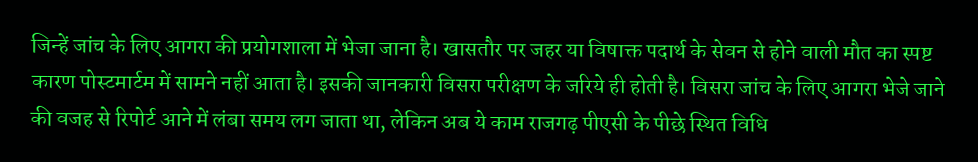जिन्हें जांच के लिए आगरा की प्रयोगशाला में भेजा जाना है। खासतौर पर जहर या विषाक्त पदार्थ के सेवन से होने वाली मौत का स्पष्ट कारण पोस्टमार्टम में सामने नहीं आता है। इसकी जानकारी विसरा परीक्षण के जरिये ही होती है। विसरा जांच के लिए आगरा भेजे जाने की वजह से रिपोर्ट आने में लंबा समय लग जाता था, लेकिन अब ये काम राजगढ़ पीएसी के पीछे स्थित विधि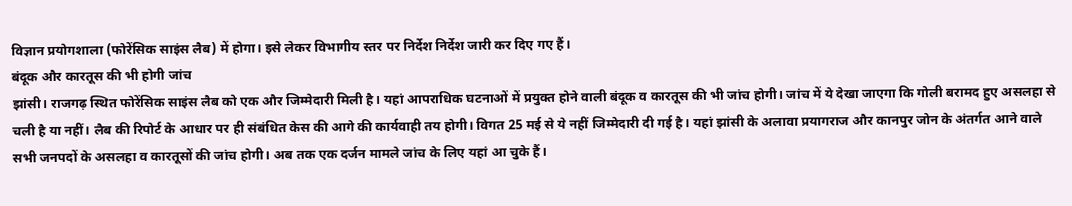विज्ञान प्रयोगशाला (फोरेंसिक साइंस लैब) में होगा। इसे लेकर विभागीय स्तर पर निर्देश निर्देश जारी कर दिए गए हैं।
बंदूक और कारतूस की भी होगी जांच
झांसी। राजगढ़ स्थित फोरेंसिक साइंस लैब को एक और जिम्मेदारी मिली है। यहां आपराधिक घटनाओं में प्रयुक्त होने वाली बंदूक व कारतूस की भी जांच होगी। जांच में ये देखा जाएगा कि गोली बरामद हुए असलहा से चली है या नहीं। लैब की रिपोर्ट के आधार पर ही संबंधित केस की आगे की कार्यवाही तय होगी। विगत 25 मई से ये नहीं जिम्मेदारी दी गई है। यहां झांसी के अलावा प्रयागराज और कानपुर जोन के अंतर्गत आने वाले सभी जनपदों के असलहा व कारतूसों की जांच होगी। अब तक एक दर्जन मामले जांच के लिए यहां आ चुके हैं।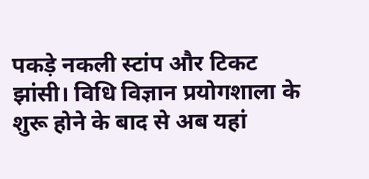पकड़े नकली स्टांप और टिकट
झांसी। विधि विज्ञान प्रयोगशाला के शुरू होने के बाद से अब यहां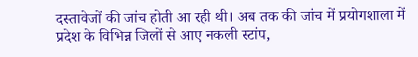दस्तावेजों की जांच होती आ रही थी। अब तक की जांच में प्रयोगशाला में प्रदेश के विभिन्न जिलों से आए नकली स्टांप,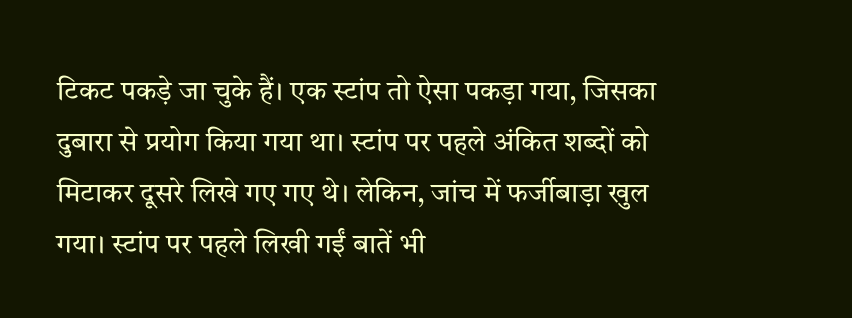टिकट पकड़े जा चुके हैं। एक स्टांप तो ऐसा पकड़ा गया, जिसका दुबारा से प्रयोग किया गया था। स्टांप पर पहले अंकित शब्दों को मिटाकर दूसरे लिखे गए गए थे। लेकिन, जांच में फर्जीबाड़ा खुल गया। स्टांप पर पहले लिखी गईं बातें भी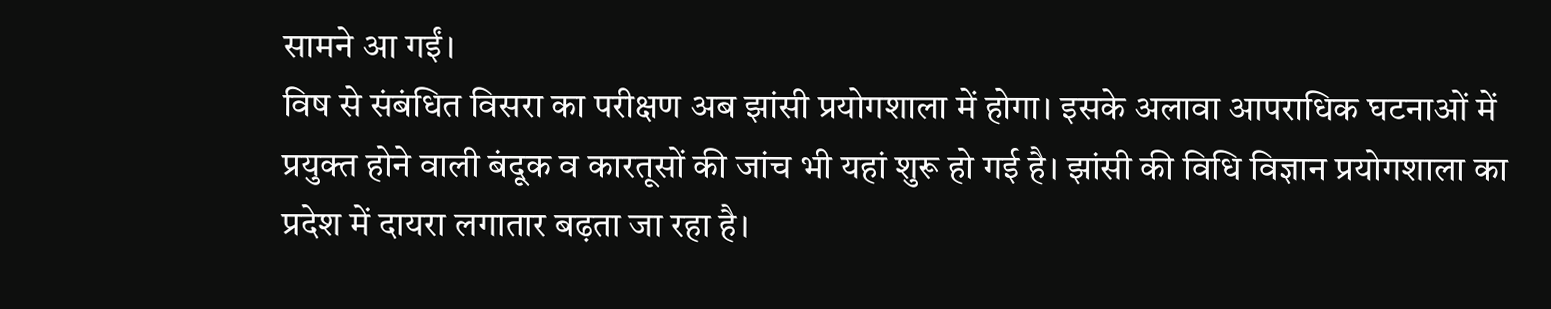सामने आ गईं।
विष से संबंधित विसरा का परीक्षण अब झांसी प्रयोगशाला में होगा। इसके अलावा आपराधिक घटनाओं में प्रयुक्त होने वाली बंदूक व कारतूसों की जांच भी यहां शुरू हो गई है। झांसी की विधि विज्ञान प्रयोगशाला का प्रदेश में दायरा लगातार बढ़ता जा रहा है।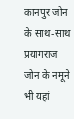कानपुर जोन के साथ-साथ प्रयागराज जोन के नमूने भी यहां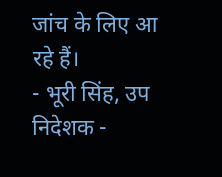जांच के लिए आ रहे हैं।
- भूरी सिंह, उप निदेशक -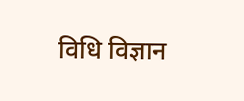विधि विज्ञान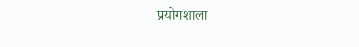प्रयोगशाला